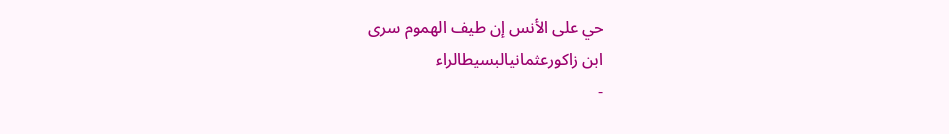حي على الأنس إن طيف الهموم سرى
ابن زاكورعثمانيالبسيطالراء
-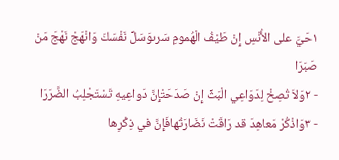١حَيَّ على الأُنْسِ إِنْ طَيْفُ الْهُمومِ سَرىوَسَلِّ نَفْسَكَ وَانْهَجْ نَهْجَ مَنْ صَبَرَا
- ٢وَلاَ تُصِخْ لِدَوَاعِي الْبَثِّ إِنْ صَدَحَتْإِنَّ دَواعِيهِ تَسْتَجْلِبُ الضَّرَرَا
- ٣وَاذْكُرْ مَعاهِدَ قد رَاقَتْ نَضَارَتُهافَإِنَّ في ذِكْرِها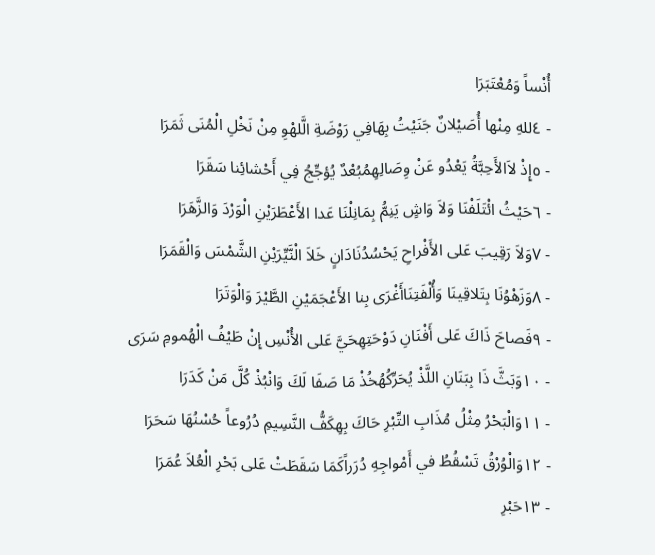أُنْساً وَمُعْتَبَرَا
- ٤للهِ مِنْها أُصَيْلانٌ جَنَيْتُ بِهَافِي رَوْضَةِ الَّلهْوِ مِنْ نَخْلِ الْمُنَى ثَمَرَا
- ٥إِذْ لاَالأَحِبَّةُ يَعْدُو عَنْ وِصَالِهِمُبُعْدٌ يُؤجِّجُ فِي أَحْشائِنا سَقَرَا
- ٦حَيْثُ ائْتَلَفْنَا وَلاَ وَاشٍ يَنِمُّ بِمَانِلْنَا عَدا الأَعْطَرَيْنِ الْوَرْدَ وَالزَّهَرَا
- ٧وَلاَ رَقِيبَ عَلى الأَفْراحِ يَحْسُدُنَادَانٍ خَلاَ الْنَّيِّرَيْنِ الشَّمْسَ وَالْقَمَرَا
- ٨وَزَهْوُنَا بِتَلاقِينَا وَأُلْفَتِنَاأَغْرَى بِنا الأَعْجَمَيْنِ الطَّيْرَ وَالْوَتَرَا
- ٩فَصاحَ ذَاكَ عَلى أَفْنَانِ دَوْحَتِهِحَيَّ عَلى الأُنْسِ إِنْ طَيْفُ الْهُمومِ سَرَى
- ١٠وَبَثَّ ذَا بِبَنَانِ اللَّذْ يُحَرِّكُهُخُذْ مَا صَفَا لَكَ وَانْبُذْ كُلَّ مَنْ كَدَرَا
- ١١وَالْبَحْرُ مِثْلُ مُذَابِ التِّبْرِ حَاكَ بِهِكَفُّ النَّسِيمِ دُرُوعاً حُسْنُهَا سَحَرَا
- ١٢وَالْوُرْقُ تَسْقُطُ في أَمْواجِهِ دُرَراًكَمَا سَقَطَتْ عَلى بَحْرِ الْعُلاَ عُمَرَا
- ١٣حَبْرِ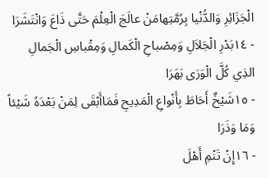الْجَزَائِرِ وَالدُّنْيا بِرُمَّتِهامَنْ عالَجَ الْعِلْمَ حَتَّى ذَاعَ وَانْتَشَرَا
- ١٤بَدْرِ الْجَلاَلِ وَمِصْباحِ الْكَمالِ وَمِقْباسِ الْجَمالِ الذِي كُلَّ الْوَرَى بَهَرَا
- ١٥شَيْخٌ أَحَاطَ بِأَنْواعِ الْمَدِيحِ فَمَاأَبْقَى لِمَنْ بَعْدَهُ شَيْئاً وَمَا وَذَرَا
- ١٦إِنْ تَنْمِ أَهْلَ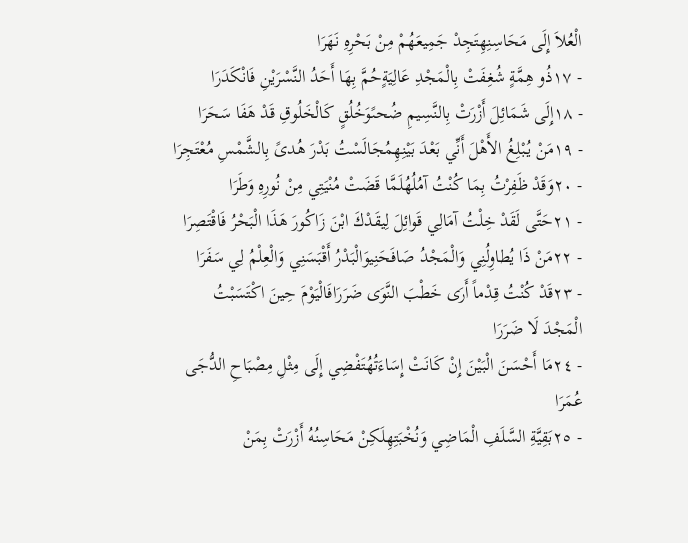الْعُلاَ إِلَى مَحَاسِنِهِتَجِدْ جَمِيعَهُمْ مِنْ بَحْرِهِ نَهَرَا
- ١٧ذُو هِمَّةٍ شُغِفَتْ بِالْمَجْدِ عَالِيَةٍحُمَّ بِهَا أَحَدُ النَّسْرَيْنِ فَانْكَدَرَا
- ١٨إِلَى شَمَائِلَ أَزْرَتْ بِالنَّسِيمِ ضُحىًوَخُلُقٍ كَالْخَلُوقِ قَدْ هَفَا سَحَرَا
- ١٩مَنْ يُبْلِغُ الأَهْلَ أَنِّي بَعْدَ بَيْنِهِمُجَالَسْتُ بَدْرَ هُدىً بِالشَّمْسِ مُعْتَجِرَا
- ٢٠وَقَدْ ظَفِرْتُ بِمَا كُنْتُ آمُلُهُلَمَّا قَضَتْ مُنْيَتِي مِنْ نُورِهِ وَطَرَا
- ٢١حَتَّى لَقَدْ خِلْتُ آمَالِي قَوائِلَ لِيقَدْكَ ابْنَ زَاكُورَ هَذَا الْبَحْرُ فَاقْتَصِرَا
- ٢٢مَنْ ذَا يُطاوِلُنِي وَالْمَجْدُ صَافَحَنِيوَالْبَدْرُ أَقْبَسَنِي وَالْعِلْمُ لِي سَفَرَا
- ٢٣قَدْ كُنْتُ قِدْماً أَرَى خَطْبَ النَّوَى ضَرَرَافَالْيَوْمَ حِينَ اكْتَسَبْتُ الْمَجْدَ لَا ضَرَرَا
- ٢٤مَا أَحْسَنَ الْبَيْنَ إِنْ كَانَتْ إِسَاءَتُهُتَفْضِي إِلَى مِثْلِ مِصْبَاحِ الدُّجَى عُمَرَا
- ٢٥بَقِيَّةِ السَّلَفِ الْمَاضِي وَنُخْبَتِهِلَكِنْ مَحَاسِنُهُ أَزْرَتْ بِمَنْ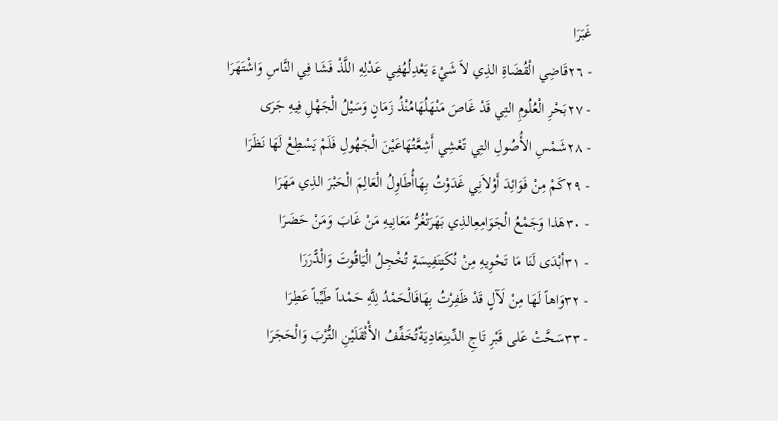غَبَرَا
- ٢٦قَاضِي الْقُضَاةِ الذِي لاَ شَيْءَ يَعْدِلُهُفِي عَدْلِهِ اللَّذْ فَشَا فِي النَّاسِ وَاشْتَهَرَا
- ٢٧بَحْرِ الْعُلُومِ التِي قَدْ غَاصَ مَنْهَلُهَامُنْذُ زَمَانٍ وَسَيْلُ الْجَهْلِ فِيهِ جَرَى
- ٢٨شَمْسِ الأُصُولِ التِي تًعْشِي أَشِعَّتُهَاعَيْنَ الْجَهُولِ فَلَمْ يَسْطِعْ لَهَا نَظَرَا
- ٢٩كَمْ مِنْ فَوَائِدَ أَوْلاَنِي غَدَوْتُ بِهَاأُطَاوِلُ الْعَالِمَ الْحَبْرَ الذِي مَهَرَا
- ٣٠هَذا وَجَمْعُ الْجَوَامِعِالذِي بَهَرَتْغُرُّ مَعَانِيهِ مَنْ غَابَ وَمَنْ حَضَرَا
- ٣١أبْدَى لَنَا مَا تَحْوِيهِ مِنْ نُكَتٍنَفِيسَةٍ تُخْجِلُ الْيَاقُوتَ وَالْدًّرَرَا
- ٣٢وَاهاً لَهَا مِنْ لَآلٍ قَدْ ظَفِرْتُ بِهَافَالْحَمْدُ لِلَّهِ حَمْداً طَيِّباً عَطِرَا
- ٣٣سَحَّتْ عَلى قَبْرِ تَاجِ الدِّينِعَادِيَةٌتُخَفِّفُ الأْثْقَلَيْنِ التُّرْبَ وَالْحَجَرَا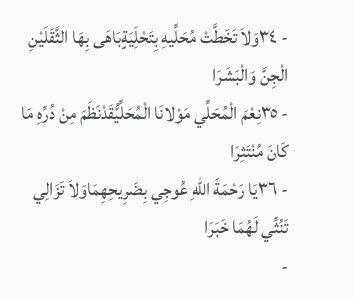- ٣٤وَلاَ تَخَطَّتْ مُحَلِّيهِ بِتَحْلَِيَةٍبَاهَى بِهَا الثَّقَلَيْنِ الْجِنَّ وَالْبَشَرَا
- ٣٥نِعْمَ الْمُحَلِّي مَوْلانَا الْمُحَلِّيُّقَدْنَظَمَ مِنْ دُرِّهِ مَا كَانَ مُنْتَثِرَا
- ٣٦يَا رَحْمَةَ اللهِ عُوجِي بِضَرِيحِهِمَاوَلاَ تَزَالِي تَنُثِّي لَهُمَا خَبَرَا
-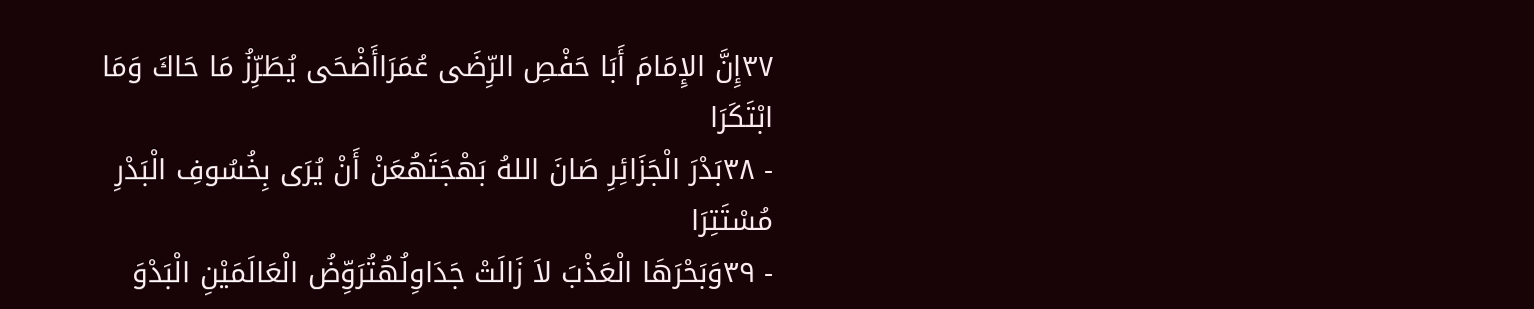٣٧إِنَّ الإِمَامَ أَبَا حَفْصِ الرِّضَى عُمَرَاأَضْحَى يُطَرِّزُ مَا حَاكَ وَمَا ابْتَكَرَا
- ٣٨بَدْرَ الْجَزَائِرِ صَانَ اللهُ بَهْجَتَهُعَنْ أَنْ يُرَى بِخُسُوفِ الْبَدْرِ مُسْتَتِرَا
- ٣٩وَبَحْرَهَا الْعَذْبَ لاَ زَالَتْ جَدَاوِلُهُتُرَوِّضُ الْعَالَمَيْنِ الْبَدْوَ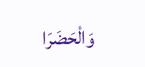وَالْحَضَرَا